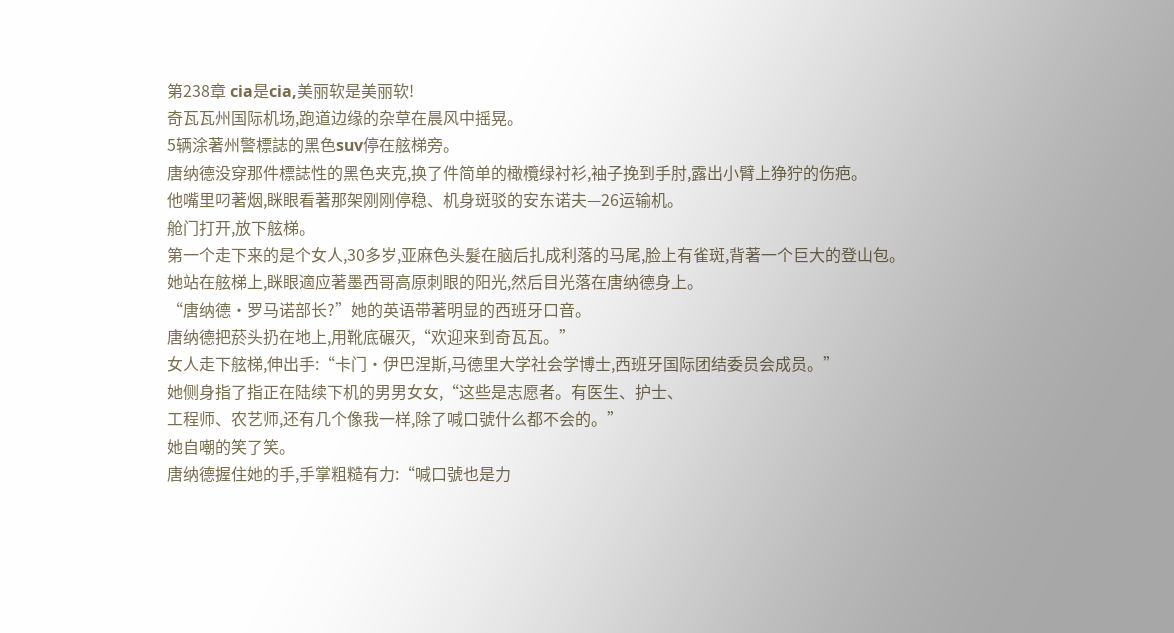第238章 cia是cia,美丽软是美丽软!
奇瓦瓦州国际机场,跑道边缘的杂草在晨风中摇晃。
5辆涂著州警標誌的黑色suv停在舷梯旁。
唐纳德没穿那件標誌性的黑色夹克,换了件简单的橄欖绿衬衫,袖子挽到手肘,露出小臂上狰狞的伤疤。
他嘴里叼著烟,眯眼看著那架刚刚停稳、机身斑驳的安东诺夫—26运输机。
舱门打开,放下舷梯。
第一个走下来的是个女人,30多岁,亚麻色头髮在脑后扎成利落的马尾,脸上有雀斑,背著一个巨大的登山包。
她站在舷梯上,眯眼適应著墨西哥高原刺眼的阳光,然后目光落在唐纳德身上。
“唐纳德·罗马诺部长?”她的英语带著明显的西班牙口音。
唐纳德把菸头扔在地上,用靴底碾灭,“欢迎来到奇瓦瓦。”
女人走下舷梯,伸出手:“卡门·伊巴涅斯,马德里大学社会学博士,西班牙国际团结委员会成员。”
她侧身指了指正在陆续下机的男男女女,“这些是志愿者。有医生、护士、
工程师、农艺师,还有几个像我一样,除了喊口號什么都不会的。”
她自嘲的笑了笑。
唐纳德握住她的手,手掌粗糙有力:“喊口號也是力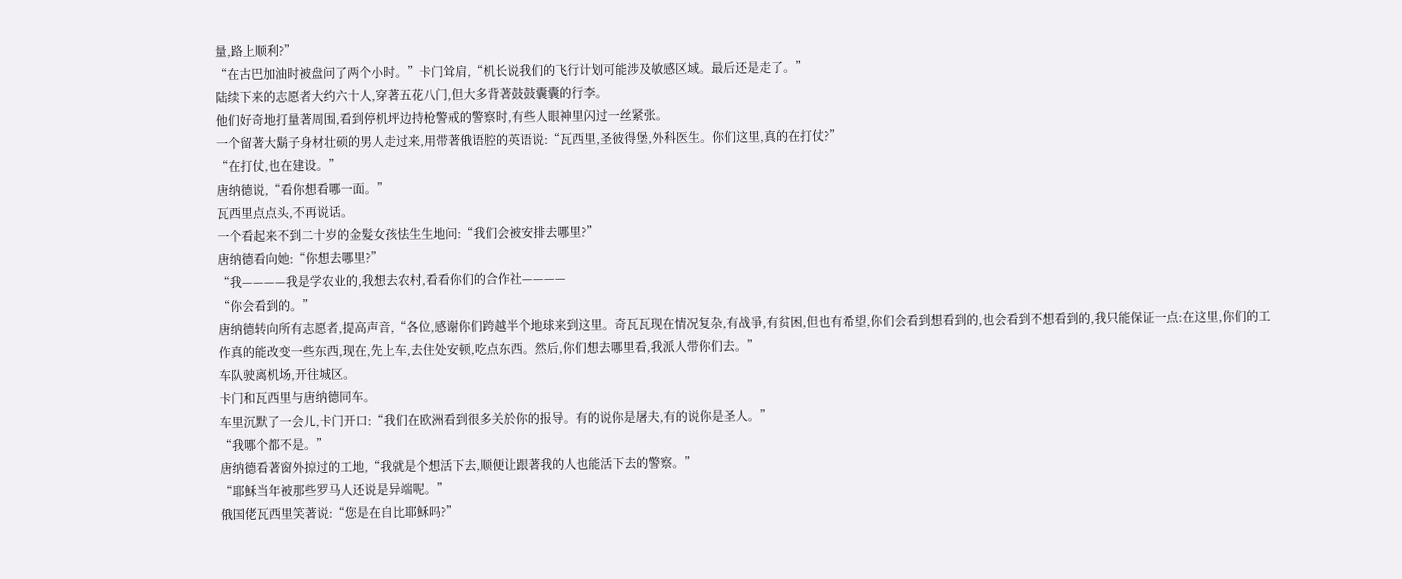量,路上顺利?”
“在古巴加油时被盘问了两个小时。”卡门耸肩,“机长说我们的飞行计划可能涉及敏感区域。最后还是走了。”
陆续下来的志愿者大约六十人,穿著五花八门,但大多背著鼓鼓囊囊的行李。
他们好奇地打量著周围,看到停机坪边持枪警戒的警察时,有些人眼神里闪过一丝紧张。
一个留著大鬍子身材壮硕的男人走过来,用带著俄语腔的英语说:“瓦西里,圣彼得堡,外科医生。你们这里,真的在打仗?”
“在打仗,也在建设。”
唐纳德说,“看你想看哪一面。”
瓦西里点点头,不再说话。
一个看起来不到二十岁的金髮女孩怯生生地问:“我们会被安排去哪里?”
唐纳德看向她:“你想去哪里?”
“我————我是学农业的,我想去农村,看看你们的合作社————
“你会看到的。”
唐纳德转向所有志愿者,提高声音,“各位,感谢你们跨越半个地球来到这里。奇瓦瓦现在情况复杂,有战爭,有贫困,但也有希望,你们会看到想看到的,也会看到不想看到的,我只能保证一点:在这里,你们的工作真的能改变一些东西,现在,先上车,去住处安顿,吃点东西。然后,你们想去哪里看,我派人带你们去。”
车队驶离机场,开往城区。
卡门和瓦西里与唐纳德同车。
车里沉默了一会儿,卡门开口:“我们在欧洲看到很多关於你的报导。有的说你是屠夫,有的说你是圣人。”
“我哪个都不是。”
唐纳德看著窗外掠过的工地,“我就是个想活下去,顺便让跟著我的人也能活下去的警察。”
“耶穌当年被那些罗马人还说是异端呢。”
俄国佬瓦西里笑著说:“您是在自比耶穌吗?”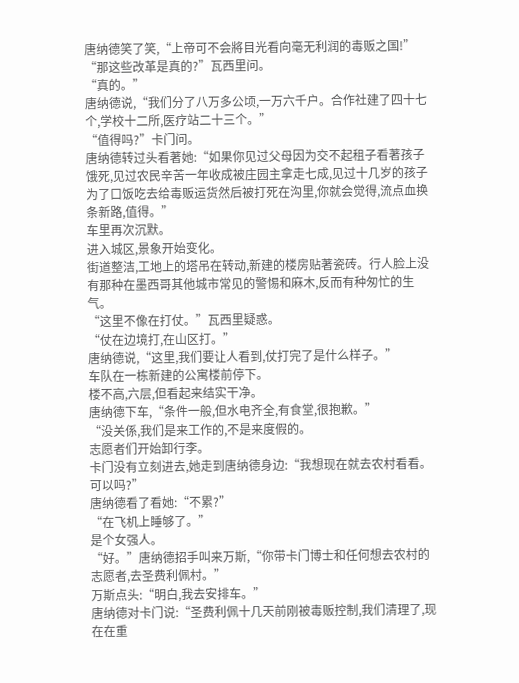唐纳德笑了笑,“上帝可不会將目光看向毫无利润的毒贩之国!”
“那这些改革是真的?”瓦西里问。
“真的。”
唐纳德说,“我们分了八万多公顷,一万六千户。合作社建了四十七个,学校十二所,医疗站二十三个。”
“值得吗?”卡门问。
唐纳德转过头看著她:“如果你见过父母因为交不起租子看著孩子饿死,见过农民辛苦一年收成被庄园主拿走七成,见过十几岁的孩子为了口饭吃去给毒贩运货然后被打死在沟里,你就会觉得,流点血换条新路,值得。”
车里再次沉默。
进入城区,景象开始变化。
街道整洁,工地上的塔吊在转动,新建的楼房贴著瓷砖。行人脸上没有那种在墨西哥其他城市常见的警惕和麻木,反而有种匆忙的生气。
“这里不像在打仗。”瓦西里疑惑。
“仗在边境打,在山区打。”
唐纳德说,“这里,我们要让人看到,仗打完了是什么样子。”
车队在一栋新建的公寓楼前停下。
楼不高,六层,但看起来结实干净。
唐纳德下车,“条件一般,但水电齐全,有食堂,很抱歉。”
“没关係,我们是来工作的,不是来度假的。
志愿者们开始卸行李。
卡门没有立刻进去,她走到唐纳德身边:“我想现在就去农村看看。可以吗?”
唐纳德看了看她:“不累?”
“在飞机上睡够了。”
是个女强人。
“好。”唐纳德招手叫来万斯,“你带卡门博士和任何想去农村的志愿者,去圣费利佩村。”
万斯点头:“明白,我去安排车。”
唐纳德对卡门说:“圣费利佩十几天前刚被毒贩控制,我们清理了,现在在重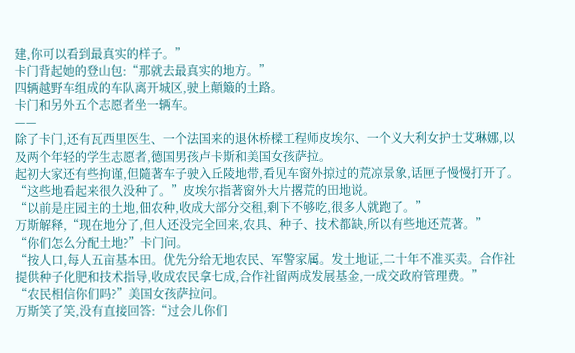建,你可以看到最真实的样子。”
卡门背起她的登山包:“那就去最真实的地方。”
四辆越野车组成的车队离开城区,驶上顛簸的土路。
卡门和另外五个志愿者坐一辆车。
——
除了卡门,还有瓦西里医生、一个法国来的退休桥樑工程师皮埃尔、一个义大利女护士艾琳娜,以及两个年轻的学生志愿者,德国男孩卢卡斯和美国女孩萨拉。
起初大家还有些拘谨,但隨著车子驶入丘陵地带,看见车窗外掠过的荒凉景象,话匣子慢慢打开了。
“这些地看起来很久没种了。”皮埃尔指著窗外大片撂荒的田地说。
“以前是庄园主的土地,佃农种,收成大部分交租,剩下不够吃,很多人就跑了。”
万斯解释,“现在地分了,但人还没完全回来,农具、种子、技术都缺,所以有些地还荒著。”
“你们怎么分配土地?”卡门问。
“按人口,每人五亩基本田。优先分给无地农民、军警家属。发土地证,二十年不准买卖。合作社提供种子化肥和技术指导,收成农民拿七成,合作社留两成发展基金,一成交政府管理费。”
“农民相信你们吗?”美国女孩萨拉问。
万斯笑了笑,没有直接回答:“过会儿你们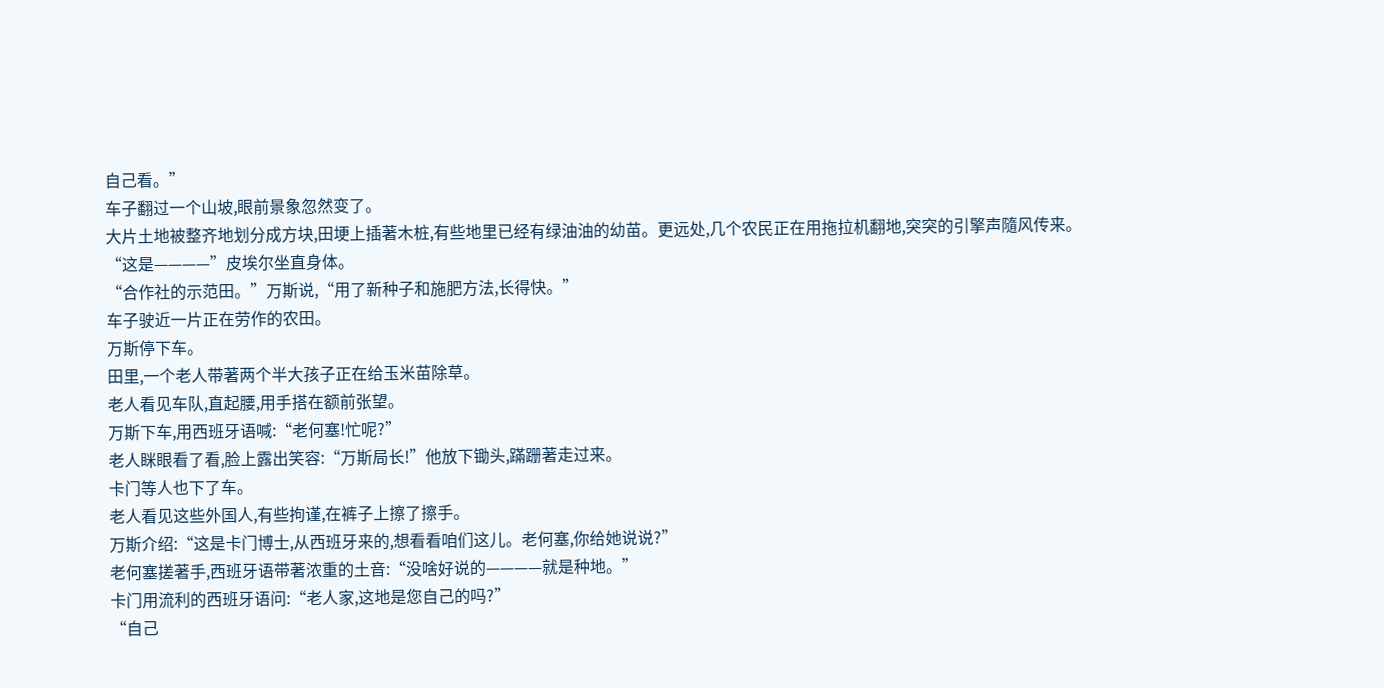自己看。”
车子翻过一个山坡,眼前景象忽然变了。
大片土地被整齐地划分成方块,田埂上插著木桩,有些地里已经有绿油油的幼苗。更远处,几个农民正在用拖拉机翻地,突突的引擎声隨风传来。
“这是————”皮埃尔坐直身体。
“合作社的示范田。”万斯说,“用了新种子和施肥方法,长得快。”
车子驶近一片正在劳作的农田。
万斯停下车。
田里,一个老人带著两个半大孩子正在给玉米苗除草。
老人看见车队,直起腰,用手搭在额前张望。
万斯下车,用西班牙语喊:“老何塞!忙呢?”
老人眯眼看了看,脸上露出笑容:“万斯局长!”他放下锄头,蹣跚著走过来。
卡门等人也下了车。
老人看见这些外国人,有些拘谨,在裤子上擦了擦手。
万斯介绍:“这是卡门博士,从西班牙来的,想看看咱们这儿。老何塞,你给她说说?”
老何塞搓著手,西班牙语带著浓重的土音:“没啥好说的————就是种地。”
卡门用流利的西班牙语问:“老人家,这地是您自己的吗?”
“自己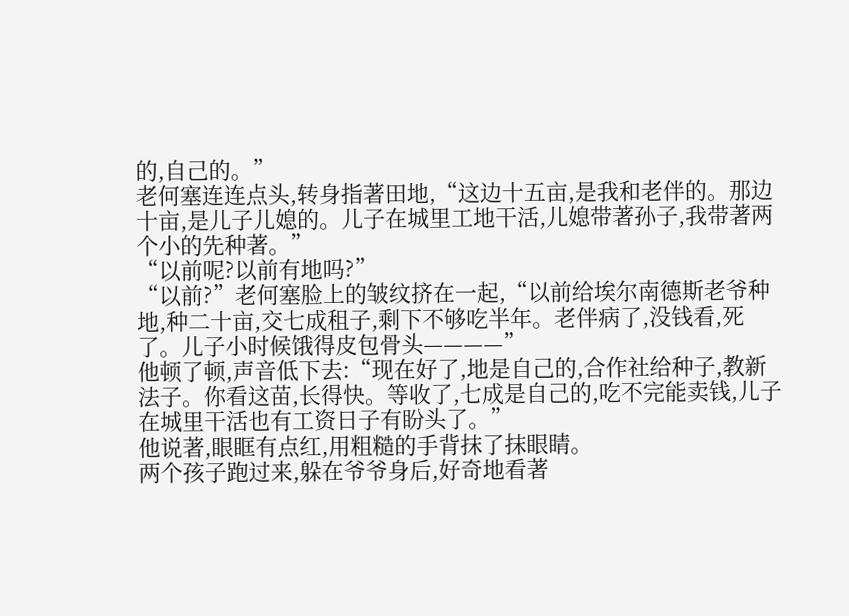的,自己的。”
老何塞连连点头,转身指著田地,“这边十五亩,是我和老伴的。那边十亩,是儿子儿媳的。儿子在城里工地干活,儿媳带著孙子,我带著两个小的先种著。”
“以前呢?以前有地吗?”
“以前?”老何塞脸上的皱纹挤在一起,“以前给埃尔南德斯老爷种地,种二十亩,交七成租子,剩下不够吃半年。老伴病了,没钱看,死了。儿子小时候饿得皮包骨头————”
他顿了顿,声音低下去:“现在好了,地是自己的,合作社给种子,教新法子。你看这苗,长得快。等收了,七成是自己的,吃不完能卖钱,儿子在城里干活也有工资日子有盼头了。”
他说著,眼眶有点红,用粗糙的手背抹了抹眼睛。
两个孩子跑过来,躲在爷爷身后,好奇地看著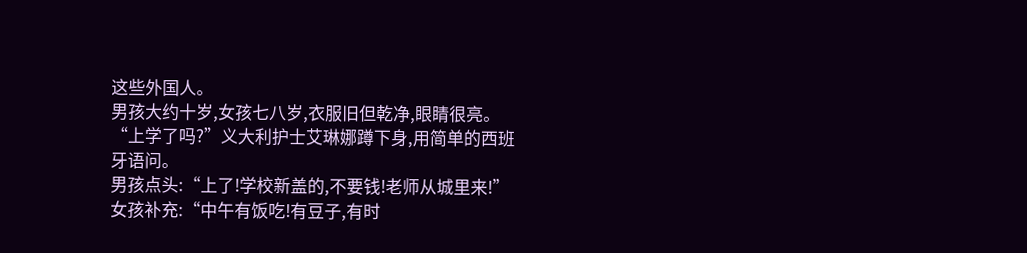这些外国人。
男孩大约十岁,女孩七八岁,衣服旧但乾净,眼睛很亮。
“上学了吗?”义大利护士艾琳娜蹲下身,用简单的西班牙语问。
男孩点头:“上了!学校新盖的,不要钱!老师从城里来!”
女孩补充:“中午有饭吃!有豆子,有时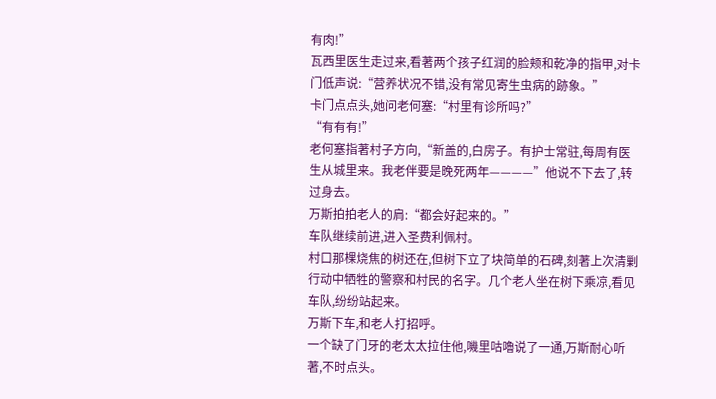有肉!”
瓦西里医生走过来,看著两个孩子红润的脸颊和乾净的指甲,对卡门低声说:“营养状况不错,没有常见寄生虫病的跡象。”
卡门点点头,她问老何塞:“村里有诊所吗?”
“有有有!”
老何塞指著村子方向,“新盖的,白房子。有护士常驻,每周有医生从城里来。我老伴要是晚死两年————”他说不下去了,转过身去。
万斯拍拍老人的肩:“都会好起来的。”
车队继续前进,进入圣费利佩村。
村口那棵烧焦的树还在,但树下立了块简单的石碑,刻著上次清剿行动中牺牲的警察和村民的名字。几个老人坐在树下乘凉,看见车队,纷纷站起来。
万斯下车,和老人打招呼。
一个缺了门牙的老太太拉住他,嘰里咕嚕说了一通,万斯耐心听著,不时点头。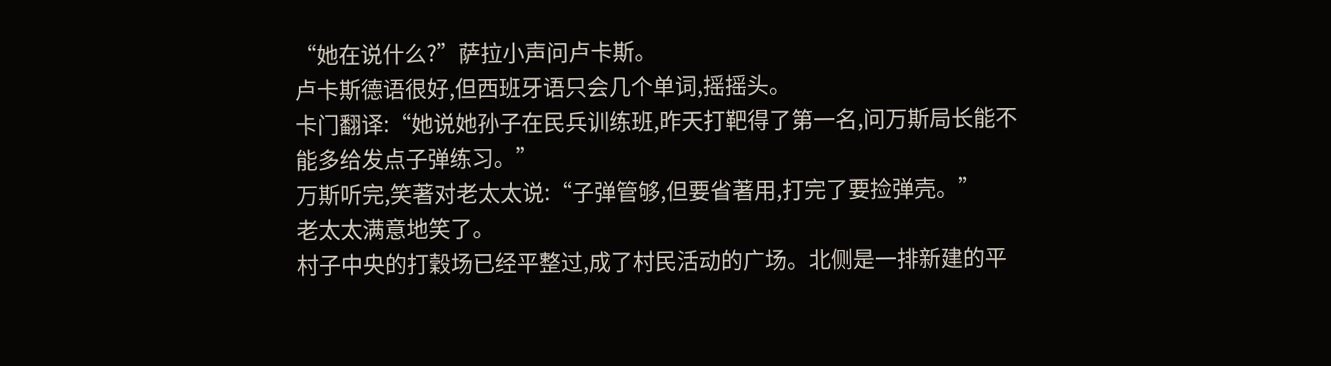“她在说什么?”萨拉小声问卢卡斯。
卢卡斯德语很好,但西班牙语只会几个单词,摇摇头。
卡门翻译:“她说她孙子在民兵训练班,昨天打靶得了第一名,问万斯局长能不能多给发点子弹练习。”
万斯听完,笑著对老太太说:“子弹管够,但要省著用,打完了要捡弹壳。”
老太太满意地笑了。
村子中央的打穀场已经平整过,成了村民活动的广场。北侧是一排新建的平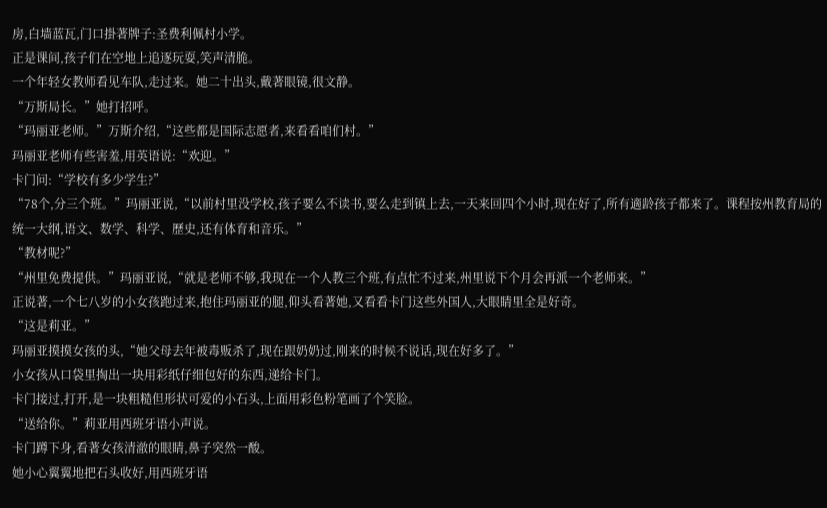房,白墙蓝瓦,门口掛著牌子:圣费利佩村小学。
正是课间,孩子们在空地上追逐玩耍,笑声清脆。
一个年轻女教师看见车队,走过来。她二十出头,戴著眼镜,很文静。
“万斯局长。”她打招呼。
“玛丽亚老师。”万斯介绍,“这些都是国际志愿者,来看看咱们村。”
玛丽亚老师有些害羞,用英语说:“欢迎。”
卡门问:“学校有多少学生?”
“78个,分三个班。”玛丽亚说,“以前村里没学校,孩子要么不读书,要么走到镇上去,一天来回四个小时,现在好了,所有適龄孩子都来了。课程按州教育局的统一大纲,语文、数学、科学、歷史,还有体育和音乐。”
“教材呢?”
“州里免费提供。”玛丽亚说,“就是老师不够,我现在一个人教三个班,有点忙不过来,州里说下个月会再派一个老师来。”
正说著,一个七八岁的小女孩跑过来,抱住玛丽亚的腿,仰头看著她,又看看卡门这些外国人,大眼睛里全是好奇。
“这是莉亚。”
玛丽亚摸摸女孩的头,“她父母去年被毒贩杀了,现在跟奶奶过,刚来的时候不说话,现在好多了。”
小女孩从口袋里掏出一块用彩纸仔细包好的东西,递给卡门。
卡门接过,打开,是一块粗糙但形状可爱的小石头,上面用彩色粉笔画了个笑脸。
“送给你。”莉亚用西班牙语小声说。
卡门蹲下身,看著女孩清澈的眼睛,鼻子突然一酸。
她小心翼翼地把石头收好,用西班牙语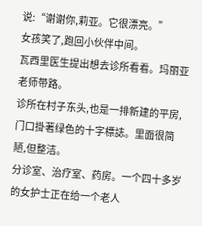说:“谢谢你,莉亚。它很漂亮。”
女孩笑了,跑回小伙伴中间。
瓦西里医生提出想去诊所看看。玛丽亚老师带路。
诊所在村子东头,也是一排新建的平房,门口掛著绿色的十字標誌。里面很简陋,但整洁。
分诊室、治疗室、药房。一个四十多岁的女护士正在给一个老人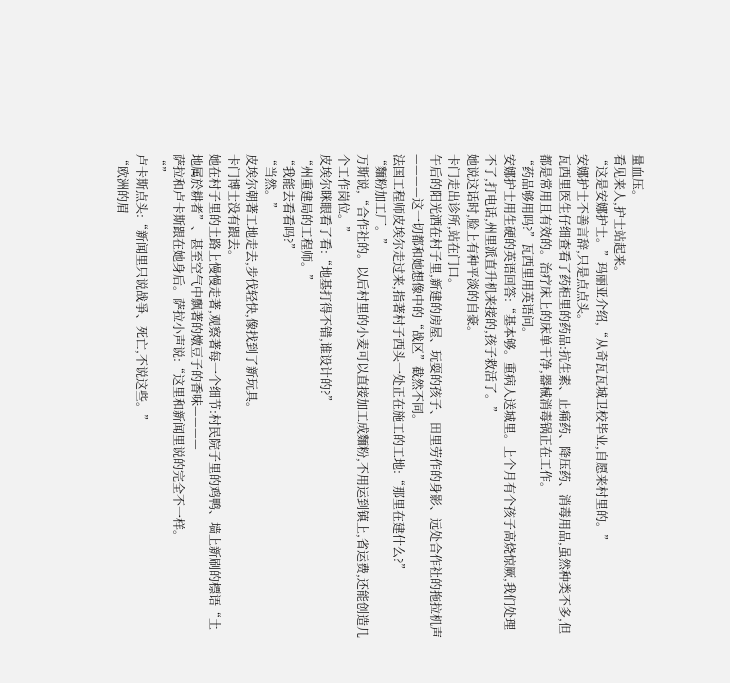量血压。
看见来人,护士站起来。
“这是安娜护士。”玛丽亚介绍,“从奇瓦瓦城卫校毕业,自愿来村里的。”
安娜护士不善言辞,只是点点头。
瓦西里医生仔细查看了药柜里的药品:抗生素、止痛药、降压药、消毒用品,虽然种类不多,但都是常用且有效的。治疗床上的床单干净,器械消毒锅正在工作。
“药品够用吗?”瓦西里用英语问。
安娜护士用生硬的英语回答:“基本够。重病人送城里。上个月有个孩子高烧惊厥,我们处理不了,打电话,州里派直升机来接的,孩子救活了。”
她说这话时,脸上有种平淡的自豪。
卡门走出诊所,站在门口。
午后的阳光洒在村子里,新建的房屋、玩耍的孩子、田里劳作的身影、远处合作社的拖拉机声————这一切都和她想像中的“战区”截然不同。
法国工程师皮埃尔走过来,指著村子西头一处正在施工的工地:“那里在建什么?”
“麵粉加工厂。”
万斯说,“合作社的。以后村里的小麦可以直接加工成麵粉,不用运到镇上,省运费,还能创造几个工作岗位。”
皮埃尔眯眼看了看:“地基打得不错,谁设计的?”
“州重建局的工程师。”
“我能去看看吗?”
“当然。”
皮埃尔朝著工地走去,步伐轻快,像找到了新玩具。
卡门博士没有跟去。
她在村子里的土路上慢慢走著,观察著每一个细节:村民院子里的鸡鸭、墙上新刷的標语“土地属於耕者”、甚至空气中飘著的燉豆子的香味————
萨拉和卢卡斯跟在她身后。萨拉小声说:“这里和新闻里说的完全不一样。
“”
卢卡斯点头:“新闻里只说战爭、死亡,不说这些。”
“欧洲的眉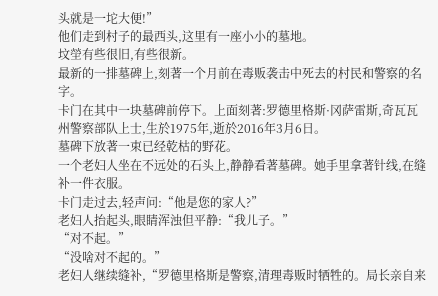头就是一坨大便!”
他们走到村子的最西头,这里有一座小小的墓地。
坟塋有些很旧,有些很新。
最新的一排墓碑上,刻著一个月前在毒贩袭击中死去的村民和警察的名字。
卡门在其中一块墓碑前停下。上面刻著:罗德里格斯·冈萨雷斯,奇瓦瓦州警察部队上士,生於1975年,逝於2016年3月6日。
墓碑下放著一束已经乾枯的野花。
一个老妇人坐在不远处的石头上,静静看著墓碑。她手里拿著针线,在缝补一件衣服。
卡门走过去,轻声问:“他是您的家人?”
老妇人抬起头,眼睛浑浊但平静:“我儿子。”
“对不起。”
“没啥对不起的。”
老妇人继续缝补,“罗德里格斯是警察,清理毒贩时牺牲的。局长亲自来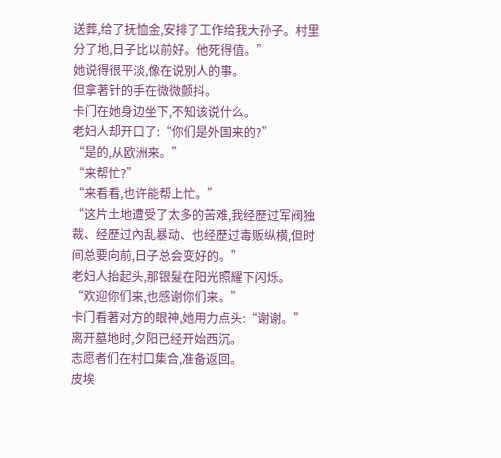送葬,给了抚恤金,安排了工作给我大孙子。村里分了地,日子比以前好。他死得值。”
她说得很平淡,像在说別人的事。
但拿著针的手在微微颤抖。
卡门在她身边坐下,不知该说什么。
老妇人却开口了:“你们是外国来的?”
“是的,从欧洲来。”
“来帮忙?”
“来看看,也许能帮上忙。”
“这片土地遭受了太多的苦难,我经歷过军阀独裁、经歷过內乱暴动、也经歷过毒贩纵横,但时间总要向前,日子总会变好的。”
老妇人抬起头,那银髮在阳光照耀下闪烁。
“欢迎你们来,也感谢你们来。”
卡门看著对方的眼神,她用力点头:“谢谢。”
离开墓地时,夕阳已经开始西沉。
志愿者们在村口集合,准备返回。
皮埃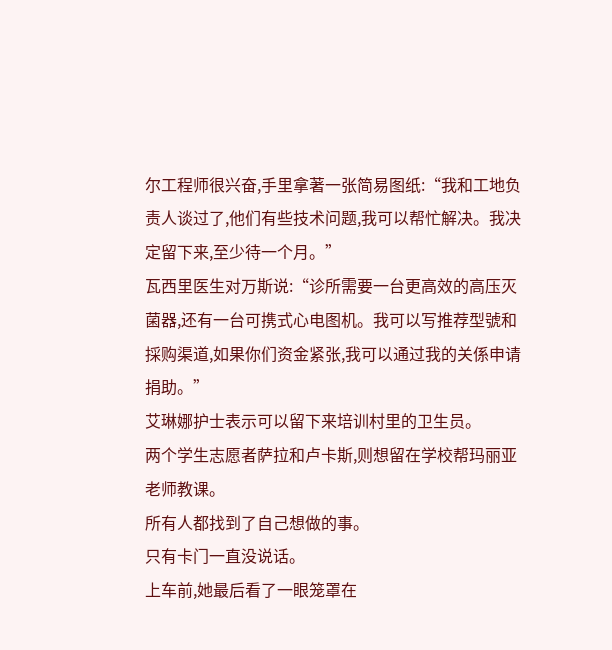尔工程师很兴奋,手里拿著一张简易图纸:“我和工地负责人谈过了,他们有些技术问题,我可以帮忙解决。我决定留下来,至少待一个月。”
瓦西里医生对万斯说:“诊所需要一台更高效的高压灭菌器,还有一台可携式心电图机。我可以写推荐型號和採购渠道,如果你们资金紧张,我可以通过我的关係申请捐助。”
艾琳娜护士表示可以留下来培训村里的卫生员。
两个学生志愿者萨拉和卢卡斯,则想留在学校帮玛丽亚老师教课。
所有人都找到了自己想做的事。
只有卡门一直没说话。
上车前,她最后看了一眼笼罩在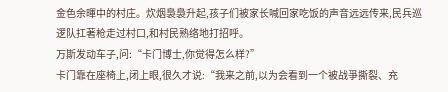金色余暉中的村庄。炊烟裊裊升起,孩子们被家长喊回家吃饭的声音远远传来,民兵巡逻队扛著枪走过村口,和村民熟络地打招呼。
万斯发动车子,问:“卡门博士,你觉得怎么样?”
卡门靠在座椅上,闭上眼,很久才说:“我来之前,以为会看到一个被战爭撕裂、充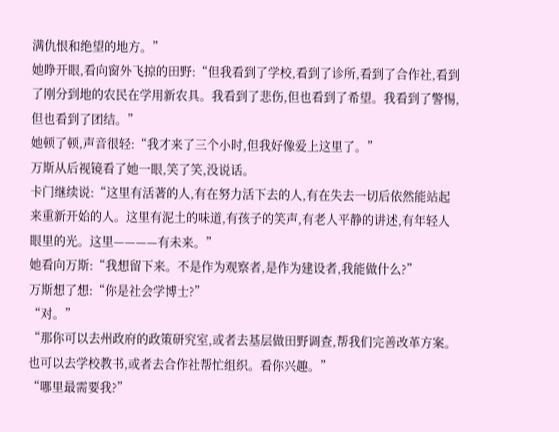满仇恨和绝望的地方。”
她睁开眼,看向窗外飞掠的田野:“但我看到了学校,看到了诊所,看到了合作社,看到了刚分到地的农民在学用新农具。我看到了悲伤,但也看到了希望。我看到了警惕,但也看到了团结。”
她顿了顿,声音很轻:“我才来了三个小时,但我好像爱上这里了。”
万斯从后视镜看了她一眼,笑了笑,没说话。
卡门继续说:“这里有活著的人,有在努力活下去的人,有在失去一切后依然能站起来重新开始的人。这里有泥土的味道,有孩子的笑声,有老人平静的讲述,有年轻人眼里的光。这里————有未来。”
她看向万斯:“我想留下来。不是作为观察者,是作为建设者,我能做什么?”
万斯想了想:“你是社会学博士?”
“对。”
“那你可以去州政府的政策研究室,或者去基层做田野调查,帮我们完善改革方案。也可以去学校教书,或者去合作社帮忙组织。看你兴趣。”
“哪里最需要我?”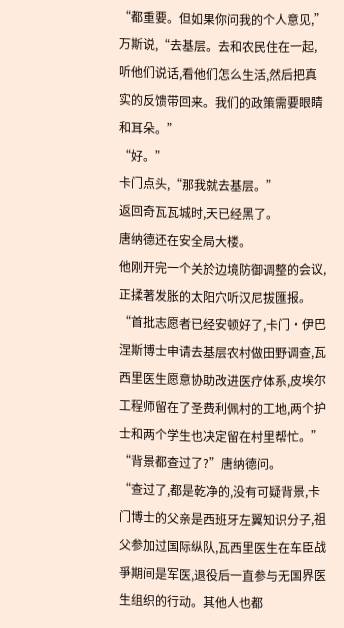“都重要。但如果你问我的个人意见,”万斯说,“去基层。去和农民住在一起,听他们说话,看他们怎么生活,然后把真实的反馈带回来。我们的政策需要眼睛和耳朵。”
“好。”
卡门点头,“那我就去基层。”
返回奇瓦瓦城时,天已经黑了。
唐纳德还在安全局大楼。
他刚开完一个关於边境防御调整的会议,正揉著发胀的太阳穴听汉尼拔匯报。
“首批志愿者已经安顿好了,卡门·伊巴涅斯博士申请去基层农村做田野调查,瓦西里医生愿意协助改进医疗体系,皮埃尔工程师留在了圣费利佩村的工地,两个护士和两个学生也决定留在村里帮忙。”
“背景都查过了?”唐纳德问。
“查过了,都是乾净的,没有可疑背景,卡门博士的父亲是西班牙左翼知识分子,祖父参加过国际纵队,瓦西里医生在车臣战爭期间是军医,退役后一直参与无国界医生组织的行动。其他人也都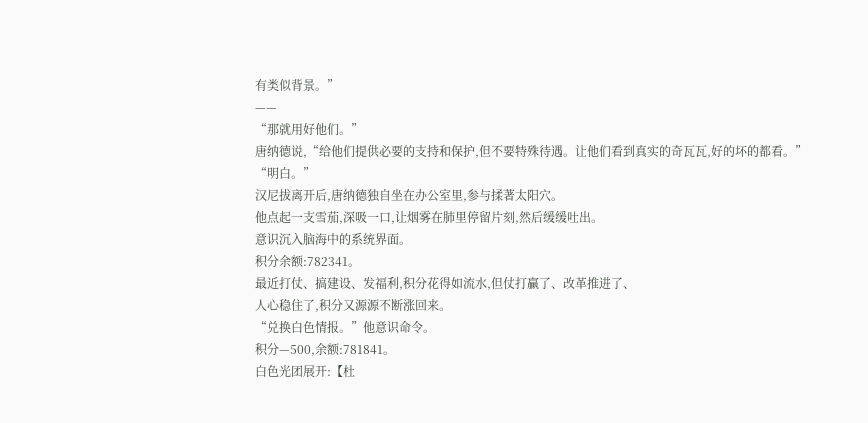有类似背景。”
——
“那就用好他们。”
唐纳德说,“给他们提供必要的支持和保护,但不要特殊待遇。让他们看到真实的奇瓦瓦,好的坏的都看。”
“明白。”
汉尼拔离开后,唐纳德独自坐在办公室里,参与揉著太阳穴。
他点起一支雪茄,深吸一口,让烟雾在肺里停留片刻,然后缓缓吐出。
意识沉入脑海中的系统界面。
积分余额:782341。
最近打仗、搞建设、发福利,积分花得如流水,但仗打贏了、改革推进了、
人心稳住了,积分又源源不断涨回来。
“兑换白色情报。”他意识命令。
积分—500,余额:781841。
白色光团展开:【杜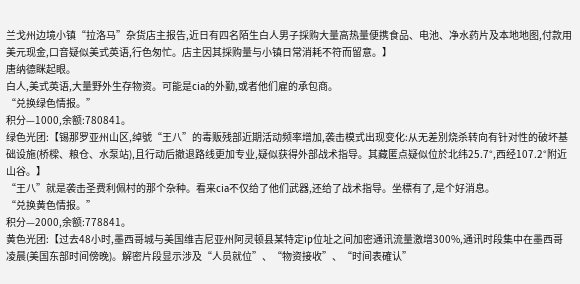兰戈州边境小镇“拉洛马”杂货店主报告,近日有四名陌生白人男子採购大量高热量便携食品、电池、净水药片及本地地图,付款用美元现金,口音疑似美式英语,行色匆忙。店主因其採购量与小镇日常消耗不符而留意。】
唐纳德眯起眼。
白人,美式英语,大量野外生存物资。可能是cia的外勤,或者他们雇的承包商。
“兑换绿色情报。”
积分—1000,余额:780841。
绿色光团:【锡那罗亚州山区,绰號“王八”的毒贩残部近期活动频率增加,袭击模式出现变化:从无差別烧杀转向有针对性的破坏基础设施(桥樑、粮仓、水泵站),且行动后撤退路线更加专业,疑似获得外部战术指导。其藏匿点疑似位於北纬25.7°,西经107.2°附近山谷。】
“王八”就是袭击圣费利佩村的那个杂种。看来cia不仅给了他们武器,还给了战术指导。坐標有了,是个好消息。
“兑换黄色情报。”
积分—2000,余额:778841。
黄色光团:【过去48小时,墨西哥城与美国维吉尼亚州阿灵顿县某特定ip位址之间加密通讯流量激增300%,通讯时段集中在墨西哥凌晨(美国东部时间傍晚)。解密片段显示涉及“人员就位”、“物资接收”、“时间表確认”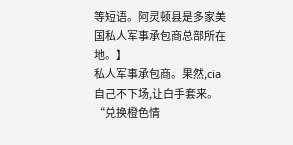等短语。阿灵顿县是多家美国私人军事承包商总部所在地。】
私人军事承包商。果然,cia自己不下场,让白手套来。
“兑换橙色情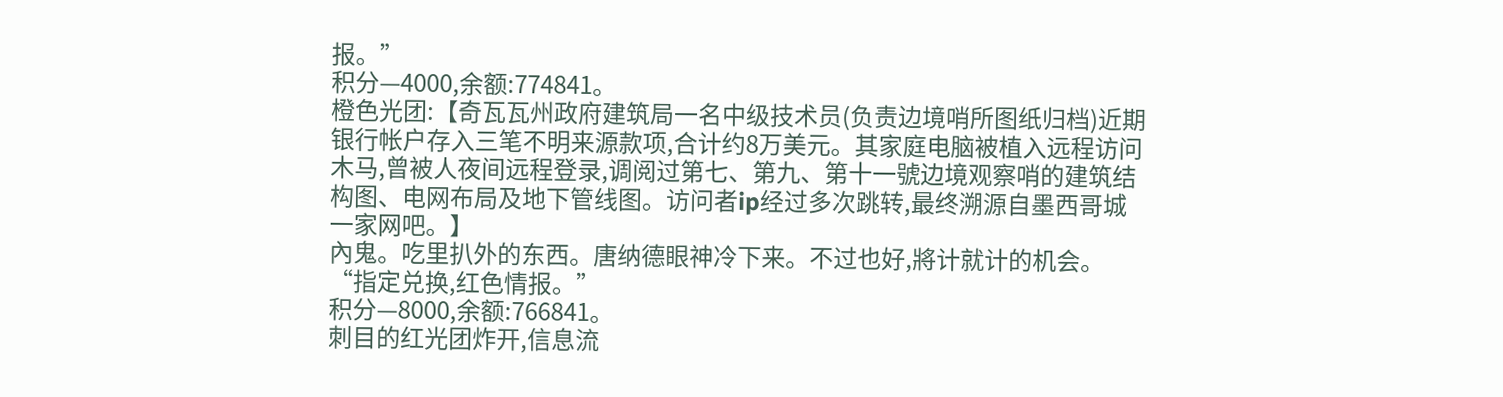报。”
积分—4000,余额:774841。
橙色光团:【奇瓦瓦州政府建筑局一名中级技术员(负责边境哨所图纸归档)近期银行帐户存入三笔不明来源款项,合计约8万美元。其家庭电脑被植入远程访问木马,曾被人夜间远程登录,调阅过第七、第九、第十一號边境观察哨的建筑结构图、电网布局及地下管线图。访问者ip经过多次跳转,最终溯源自墨西哥城一家网吧。】
內鬼。吃里扒外的东西。唐纳德眼神冷下来。不过也好,將计就计的机会。
“指定兑换,红色情报。”
积分—8000,余额:766841。
刺目的红光团炸开,信息流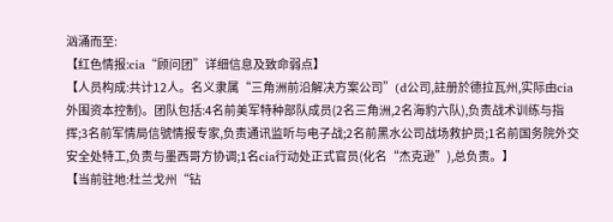汹涌而至:
【红色情报:cia“顾问团”详细信息及致命弱点】
【人员构成:共计12人。名义隶属“三角洲前沿解决方案公司”(d公司,註册於德拉瓦州,实际由cia外围资本控制)。团队包括:4名前美军特种部队成员(2名三角洲,2名海豹六队),负责战术训练与指挥;3名前军情局信號情报专家,负责通讯监听与电子战;2名前黑水公司战场救护员;1名前国务院外交安全处特工,负责与墨西哥方协调;1名cia行动处正式官员(化名“杰克逊”),总负责。】
【当前驻地:杜兰戈州“钻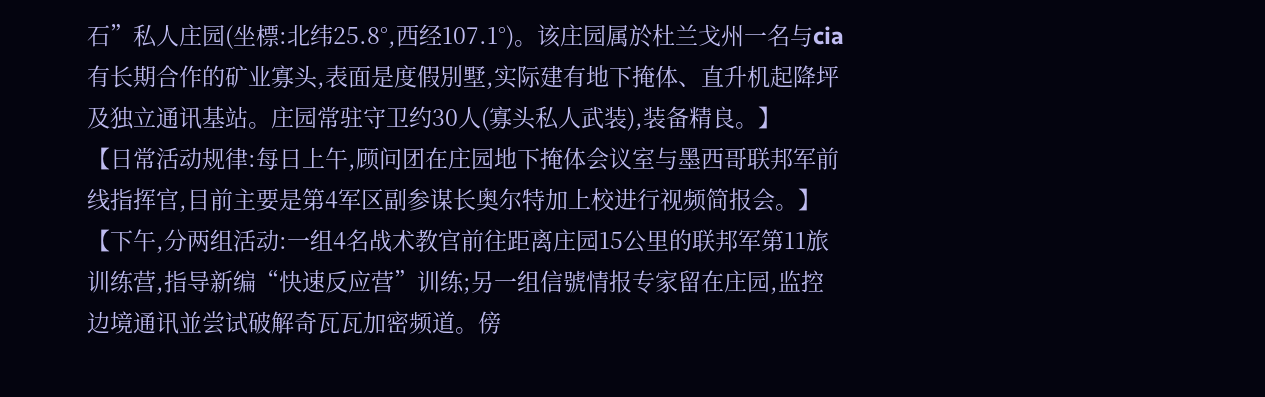石”私人庄园(坐標:北纬25.8°,西经107.1°)。该庄园属於杜兰戈州一名与cia有长期合作的矿业寡头,表面是度假別墅,实际建有地下掩体、直升机起降坪及独立通讯基站。庄园常驻守卫约30人(寡头私人武装),装备精良。】
【日常活动规律:每日上午,顾问团在庄园地下掩体会议室与墨西哥联邦军前线指挥官,目前主要是第4军区副参谋长奥尔特加上校进行视频简报会。】
【下午,分两组活动:一组4名战术教官前往距离庄园15公里的联邦军第11旅训练营,指导新编“快速反应营”训练;另一组信號情报专家留在庄园,监控边境通讯並尝试破解奇瓦瓦加密频道。傍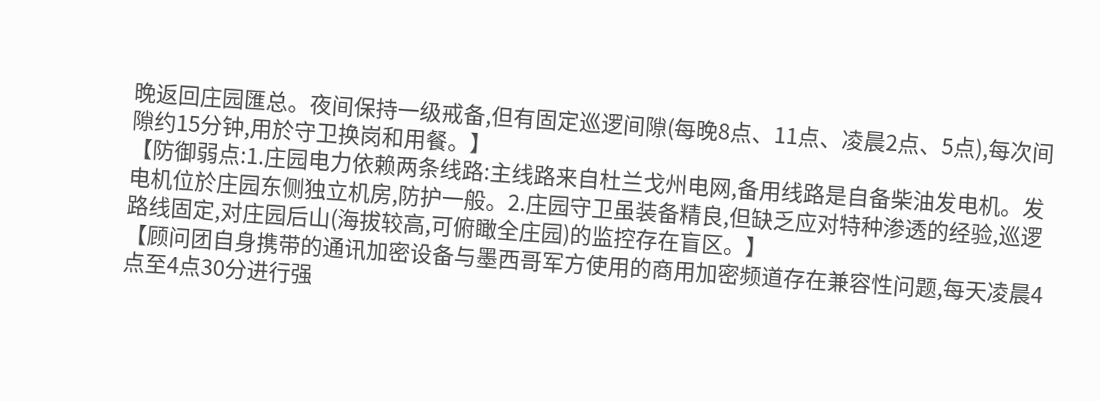晚返回庄园匯总。夜间保持一级戒备,但有固定巡逻间隙(每晚8点、11点、凌晨2点、5点),每次间隙约15分钟,用於守卫换岗和用餐。】
【防御弱点:1.庄园电力依赖两条线路:主线路来自杜兰戈州电网,备用线路是自备柴油发电机。发电机位於庄园东侧独立机房,防护一般。2.庄园守卫虽装备精良,但缺乏应对特种渗透的经验,巡逻路线固定,对庄园后山(海拔较高,可俯瞰全庄园)的监控存在盲区。】
【顾问团自身携带的通讯加密设备与墨西哥军方使用的商用加密频道存在兼容性问题,每天凌晨4点至4点30分进行强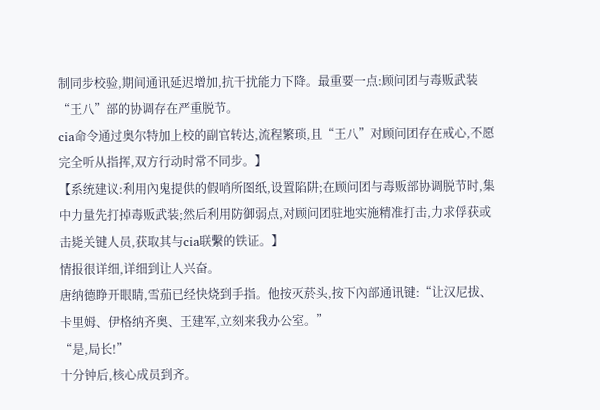制同步校验,期间通讯延迟增加,抗干扰能力下降。最重要一点:顾问团与毒贩武装“王八”部的协调存在严重脱节。
cia命令通过奥尔特加上校的副官转达,流程繁琐,且“王八”对顾问团存在戒心,不愿完全听从指挥,双方行动时常不同步。】
【系统建议:利用內鬼提供的假哨所图纸,设置陷阱;在顾问团与毒贩部协调脱节时,集中力量先打掉毒贩武装;然后利用防御弱点,对顾问团驻地实施精准打击,力求俘获或击毙关键人员,获取其与cia联繫的铁证。】
情报很详细,详细到让人兴奋。
唐纳德睁开眼睛,雪茄已经快烧到手指。他按灭菸头,按下內部通讯键:“让汉尼拔、卡里姆、伊格纳齐奥、王建军,立刻来我办公室。”
“是,局长!”
十分钟后,核心成员到齐。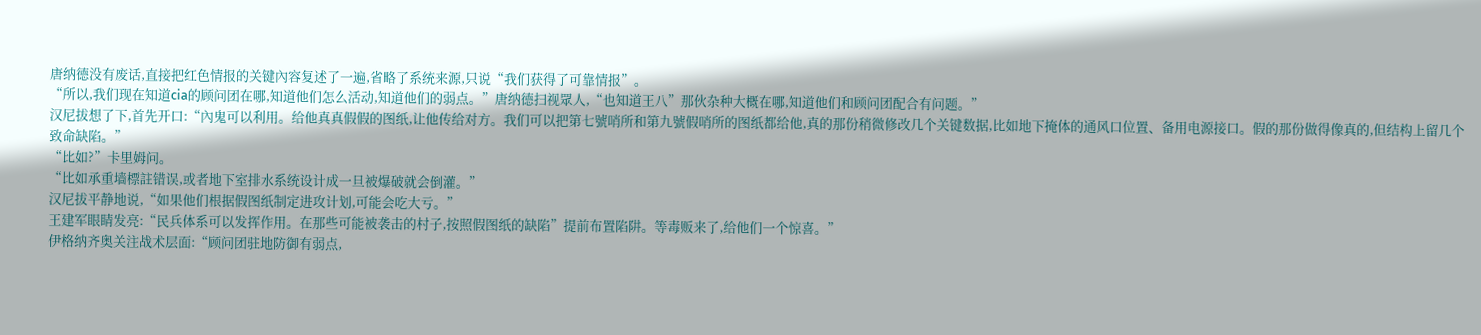唐纳德没有废话,直接把红色情报的关键內容复述了一遍,省略了系统来源,只说“我们获得了可靠情报”。
“所以,我们现在知道cia的顾问团在哪,知道他们怎么活动,知道他们的弱点。”唐纳德扫视眾人,“也知道王八”那伙杂种大概在哪,知道他们和顾问团配合有问题。”
汉尼拔想了下,首先开口:“內鬼可以利用。给他真真假假的图纸,让他传给对方。我们可以把第七號哨所和第九號假哨所的图纸都给他,真的那份稍微修改几个关键数据,比如地下掩体的通风口位置、备用电源接口。假的那份做得像真的,但结构上留几个致命缺陷。”
“比如?”卡里姆问。
“比如承重墙標註错误,或者地下室排水系统设计成一旦被爆破就会倒灌。”
汉尼拔平静地说,“如果他们根据假图纸制定进攻计划,可能会吃大亏。”
王建军眼睛发亮:“民兵体系可以发挥作用。在那些可能被袭击的村子,按照假图纸的缺陷”提前布置陷阱。等毒贩来了,给他们一个惊喜。”
伊格纳齐奥关注战术层面:“顾问团驻地防御有弱点,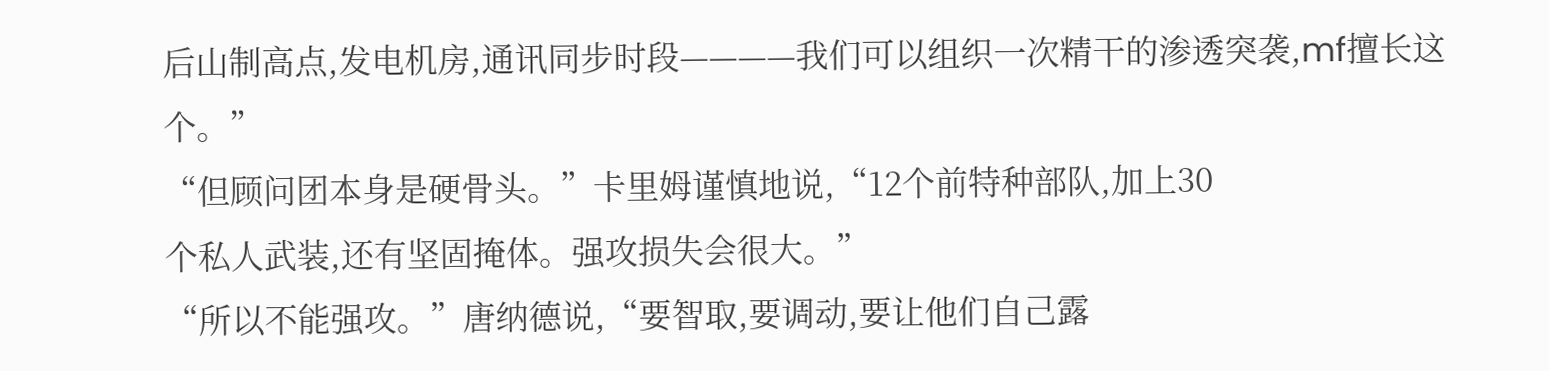后山制高点,发电机房,通讯同步时段————我们可以组织一次精干的渗透突袭,mf擅长这个。”
“但顾问团本身是硬骨头。”卡里姆谨慎地说,“12个前特种部队,加上30
个私人武装,还有坚固掩体。强攻损失会很大。”
“所以不能强攻。”唐纳德说,“要智取,要调动,要让他们自己露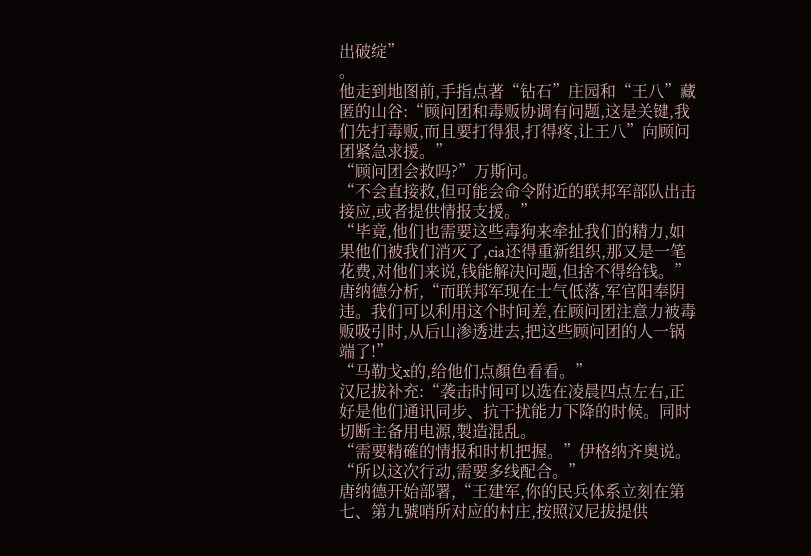出破绽”
。
他走到地图前,手指点著“钻石”庄园和“王八”藏匿的山谷:“顾问团和毒贩协调有问题,这是关键,我们先打毒贩,而且要打得狠,打得疼,让王八”向顾问团紧急求援。”
“顾问团会救吗?”万斯问。
“不会直接救,但可能会命令附近的联邦军部队出击接应,或者提供情报支援。”
“毕竟,他们也需要这些毒狗来牵扯我们的精力,如果他们被我们消灭了,cia还得重新组织,那又是一笔花费,对他们来说,钱能解决问题,但捨不得给钱。”
唐纳德分析,“而联邦军现在士气低落,军官阳奉阴违。我们可以利用这个时间差,在顾问团注意力被毒贩吸引时,从后山渗透进去,把这些顾问团的人一锅端了!”
“马勒戈x的,给他们点顏色看看。”
汉尼拔补充:“袭击时间可以选在凌晨四点左右,正好是他们通讯同步、抗干扰能力下降的时候。同时切断主备用电源,製造混乱。
“需要精確的情报和时机把握。”伊格纳齐奥说。
“所以这次行动,需要多线配合。”
唐纳德开始部署,“王建军,你的民兵体系立刻在第七、第九號哨所对应的村庄,按照汉尼拔提供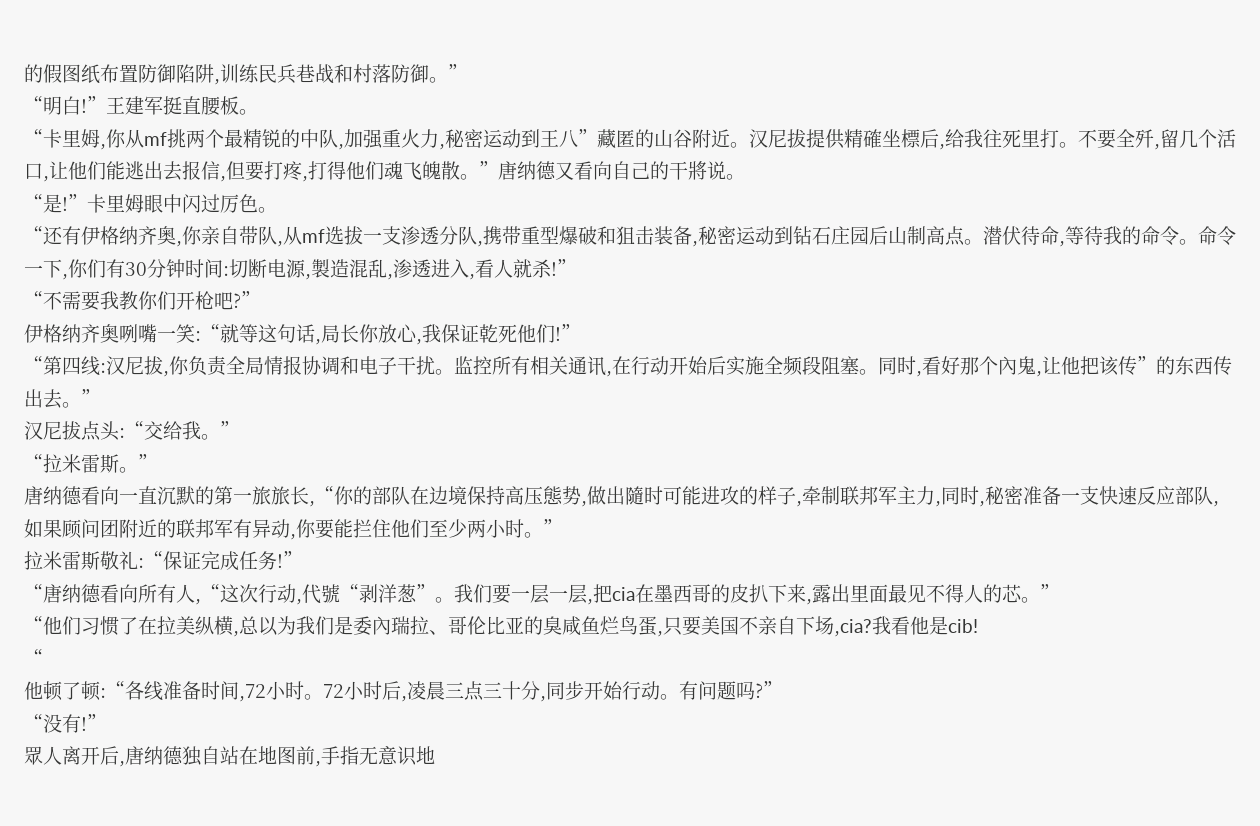的假图纸布置防御陷阱,训练民兵巷战和村落防御。”
“明白!”王建军挺直腰板。
“卡里姆,你从mf挑两个最精锐的中队,加强重火力,秘密运动到王八”藏匿的山谷附近。汉尼拔提供精確坐標后,给我往死里打。不要全歼,留几个活口,让他们能逃出去报信,但要打疼,打得他们魂飞魄散。”唐纳德又看向自己的干將说。
“是!”卡里姆眼中闪过厉色。
“还有伊格纳齐奥,你亲自带队,从mf选拔一支渗透分队,携带重型爆破和狙击装备,秘密运动到钻石庄园后山制高点。潜伏待命,等待我的命令。命令一下,你们有30分钟时间:切断电源,製造混乱,渗透进入,看人就杀!”
“不需要我教你们开枪吧?”
伊格纳齐奥咧嘴一笑:“就等这句话,局长你放心,我保证乾死他们!”
“第四线:汉尼拔,你负责全局情报协调和电子干扰。监控所有相关通讯,在行动开始后实施全频段阻塞。同时,看好那个內鬼,让他把该传”的东西传出去。”
汉尼拔点头:“交给我。”
“拉米雷斯。”
唐纳德看向一直沉默的第一旅旅长,“你的部队在边境保持高压態势,做出隨时可能进攻的样子,牵制联邦军主力,同时,秘密准备一支快速反应部队,如果顾问团附近的联邦军有异动,你要能拦住他们至少两小时。”
拉米雷斯敬礼:“保证完成任务!”
“唐纳德看向所有人,“这次行动,代號“剥洋葱”。我们要一层一层,把cia在墨西哥的皮扒下来,露出里面最见不得人的芯。”
“他们习惯了在拉美纵横,总以为我们是委內瑞拉、哥伦比亚的臭咸鱼烂鸟蛋,只要美国不亲自下场,cia?我看他是cib!
“
他顿了顿:“各线准备时间,72小时。72小时后,凌晨三点三十分,同步开始行动。有问题吗?”
“没有!”
眾人离开后,唐纳德独自站在地图前,手指无意识地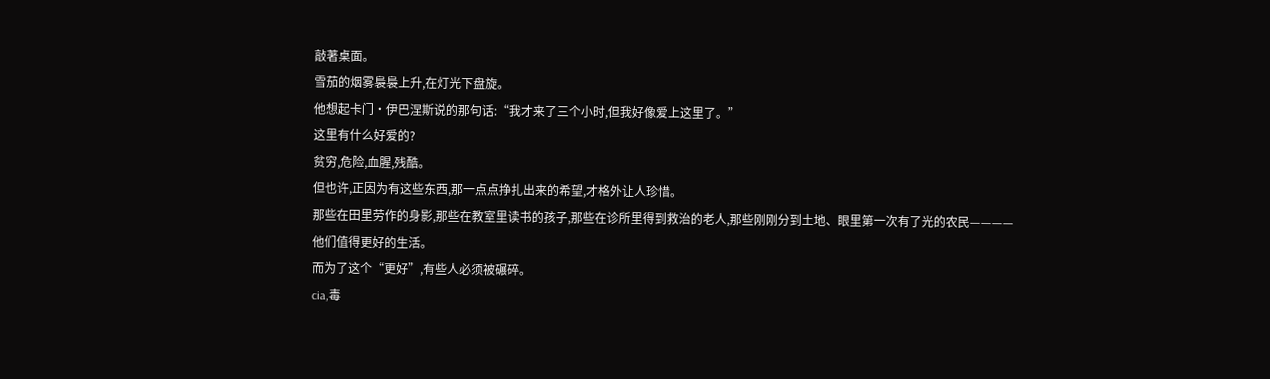敲著桌面。
雪茄的烟雾裊裊上升,在灯光下盘旋。
他想起卡门·伊巴涅斯说的那句话:“我才来了三个小时,但我好像爱上这里了。”
这里有什么好爱的?
贫穷,危险,血腥,残酷。
但也许,正因为有这些东西,那一点点挣扎出来的希望,才格外让人珍惜。
那些在田里劳作的身影,那些在教室里读书的孩子,那些在诊所里得到救治的老人,那些刚刚分到土地、眼里第一次有了光的农民————
他们值得更好的生活。
而为了这个“更好”,有些人必须被碾碎。
cia,毒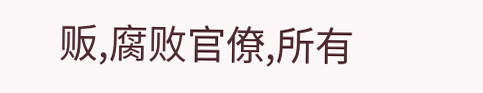贩,腐败官僚,所有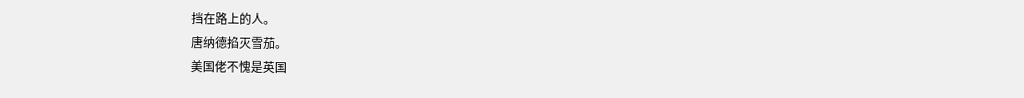挡在路上的人。
唐纳德掐灭雪茄。
美国佬不愧是英国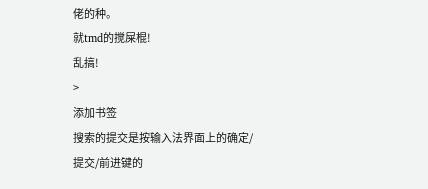佬的种。
就tmd的搅屎棍!
乱搞!
>
添加书签
搜索的提交是按输入法界面上的确定/提交/前进键的